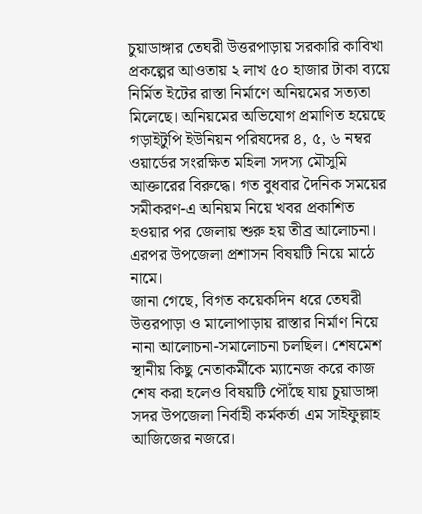চুয়াডাঙ্গার তেঘরী উত্তরপাড়ায় সরকারি কাবিখা প্রকল্পের আওতায় ২ লাখ ৫০ হাজার টাকা ব্যয়ে নির্মিত ইটের রাস্তা নির্মাণে অনিয়মের সত্যতা মিলেছে। অনিয়মের অভিযোগ প্রমাণিত হয়েছে গড়াইটুপি ইউনিয়ন পরিষদের ৪, ৫, ৬ নম্বর ওয়ার্ডের সংরক্ষিত মহিলা সদস্য মৌসুমি আক্তারের বিরুদ্ধে। গত বুধবার দৈনিক সময়ের সমীকরণ-এ অনিয়ম নিয়ে খবর প্রকাশিত হওয়ার পর জেলায় শুরু হয় তীব্র আলোচনা। এরপর উপজেলা প্রশাসন বিষয়টি নিয়ে মাঠে নামে।
জানা গেছে, বিগত কয়েকদিন ধরে তেঘরী উত্তরপাড়া ও মালোপাড়ায় রাস্তার নির্মাণ নিয়ে নানা আলোচনা-সমালোচনা চলছিল। শেষমেশ স্থানীয় কিছু নেতাকর্মীকে ম্যানেজ করে কাজ শেষ করা হলেও বিষয়টি পৌঁছে যায় চুয়াডাঙ্গা সদর উপজেলা নির্বাহী কর্মকর্তা এম সাইফুল্লাহ আজিজের নজরে।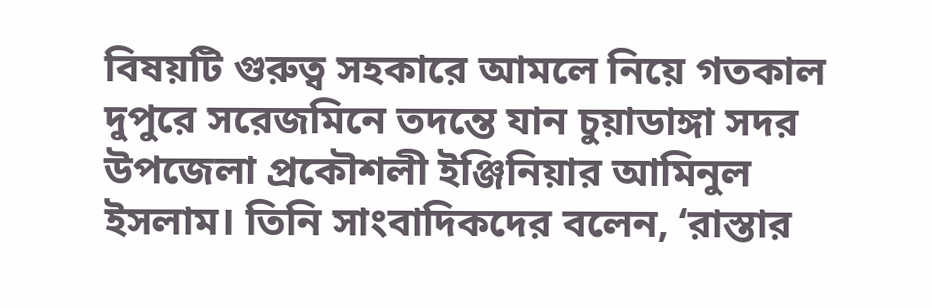বিষয়টি গুরুত্ব সহকারে আমলে নিয়ে গতকাল দুপুরে সরেজমিনে তদন্তে যান চুয়াডাঙ্গা সদর উপজেলা প্রকৌশলী ইঞ্জিনিয়ার আমিনুল ইসলাম। তিনি সাংবাদিকদের বলেন, ‘রাস্তার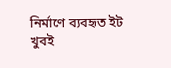নির্মাণে ব্যবহৃত ইট খুবই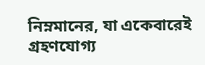নিম্নমানের, যা একেবারেই গ্রহণযোগ্য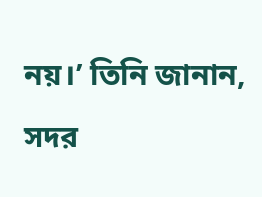নয়।’ তিনি জানান, সদর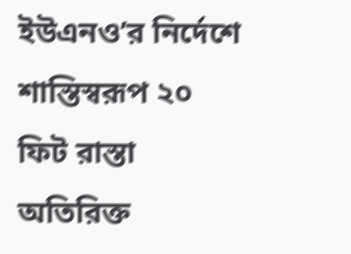ইউএনও’র নির্দেশে শাস্তিস্বরূপ ২০ ফিট রাস্তা অতিরিক্ত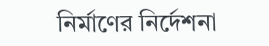নির্মাণের নির্দেশনা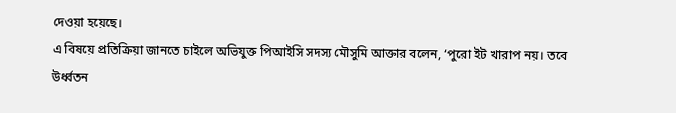দেওয়া হয়েছে।
এ বিষয়ে প্রতিক্রিয়া জানতে চাইলে অভিযুক্ত পিআইসি সদস্য মৌসুমি আক্তার বলেন, ‘পুরো ইট খারাপ নয়। তবে উর্ধ্বতন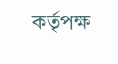কর্তৃপক্ষ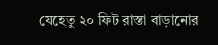যেহেতু ২০ ফিট রাস্তা বাড়ানোর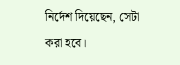নির্দেশ দিয়েছেন, সেটা করা হবে।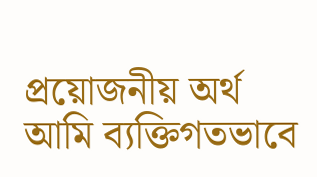প্রয়োজনীয় অর্থ আমি ব্যক্তিগতভাবে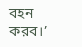বহন করব।’